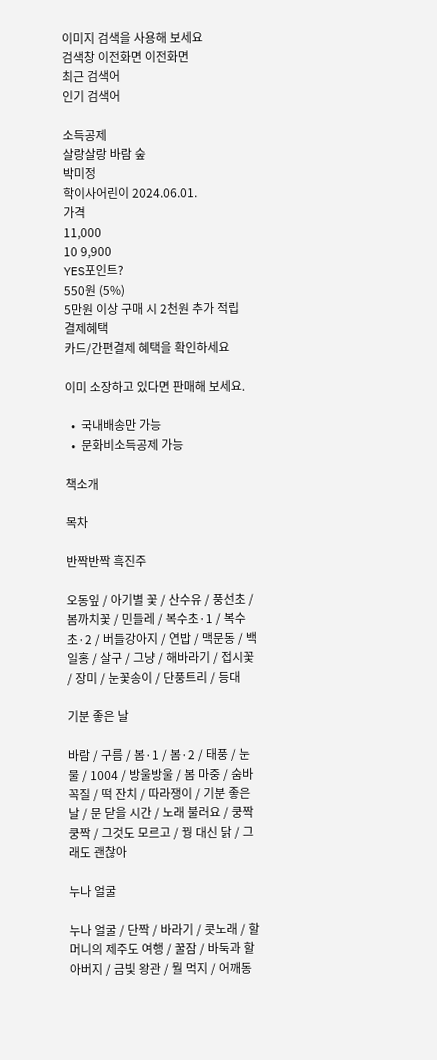이미지 검색을 사용해 보세요
검색창 이전화면 이전화면
최근 검색어
인기 검색어

소득공제
살랑살랑 바람 숲
박미정
학이사어린이 2024.06.01.
가격
11,000
10 9,900
YES포인트?
550원 (5%)
5만원 이상 구매 시 2천원 추가 적립
결제혜택
카드/간편결제 혜택을 확인하세요

이미 소장하고 있다면 판매해 보세요.

  •  국내배송만 가능
  •  문화비소득공제 가능

책소개

목차

반짝반짝 흑진주

오동잎 / 아기별 꽃 / 산수유 / 풍선초 / 봄까치꽃 / 민들레 / 복수초·1 / 복수초·2 / 버들강아지 / 연밥 / 맥문동 / 백일홍 / 살구 / 그냥 / 해바라기 / 접시꽃 / 장미 / 눈꽃송이 / 단풍트리 / 등대

기분 좋은 날

바람 / 구름 / 봄·1 / 봄·2 / 태풍 / 눈물 / 1004 / 방울방울 / 봄 마중 / 숨바꼭질 / 떡 잔치 / 따라쟁이 / 기분 좋은 날 / 문 닫을 시간 / 노래 불러요 / 쿵짝쿵짝 / 그것도 모르고 / 꿩 대신 닭 / 그래도 괜찮아

누나 얼굴

누나 얼굴 / 단짝 / 바라기 / 콧노래 / 할머니의 제주도 여행 / 꿀잠 / 바둑과 할아버지 / 금빛 왕관 / 뭘 먹지 / 어깨동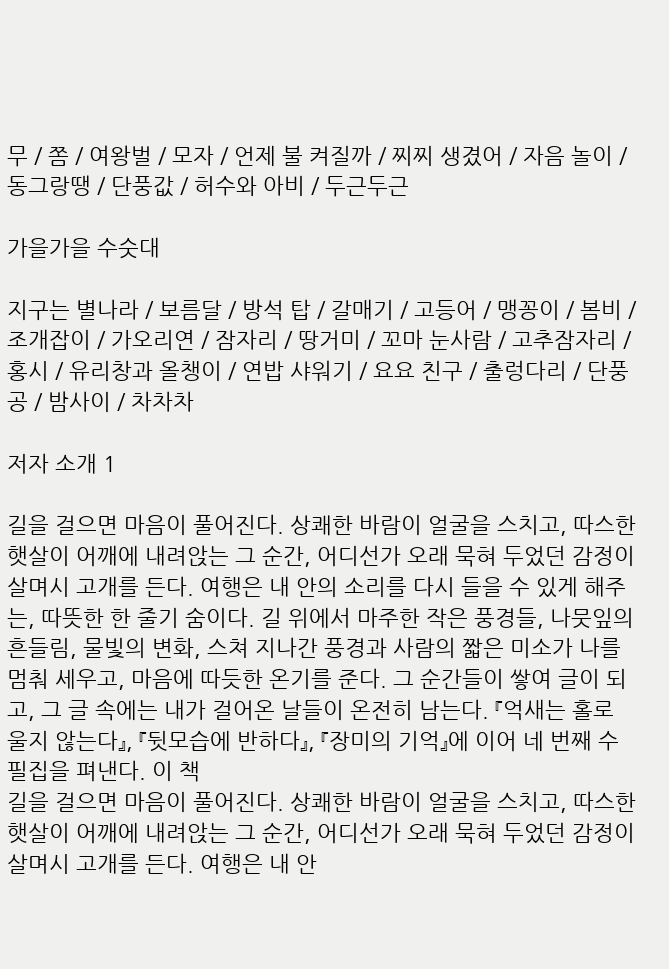무 / 쫌 / 여왕벌 / 모자 / 언제 불 켜질까 / 찌찌 생겼어 / 자음 놀이 / 동그랑땡 / 단풍값 / 허수와 아비 / 두근두근

가을가을 수숫대

지구는 별나라 / 보름달 / 방석 탑 / 갈매기 / 고등어 / 맹꽁이 / 봄비 / 조개잡이 / 가오리연 / 잠자리 / 땅거미 / 꼬마 눈사람 / 고추잠자리 / 홍시 / 유리창과 올챙이 / 연밥 샤워기 / 요요 친구 / 출렁다리 / 단풍공 / 밤사이 / 차차차

저자 소개 1

길을 걸으면 마음이 풀어진다. 상쾌한 바람이 얼굴을 스치고, 따스한 햇살이 어깨에 내려앉는 그 순간, 어디선가 오래 묵혀 두었던 감정이 살며시 고개를 든다. 여행은 내 안의 소리를 다시 들을 수 있게 해주는, 따뜻한 한 줄기 숨이다. 길 위에서 마주한 작은 풍경들, 나뭇잎의 흔들림, 물빛의 변화, 스쳐 지나간 풍경과 사람의 짧은 미소가 나를 멈춰 세우고, 마음에 따듯한 온기를 준다. 그 순간들이 쌓여 글이 되고, 그 글 속에는 내가 걸어온 날들이 온전히 남는다. 『억새는 홀로 울지 않는다』, 『뒷모습에 반하다』, 『장미의 기억』에 이어 네 번째 수필집을 펴낸다. 이 책
길을 걸으면 마음이 풀어진다. 상쾌한 바람이 얼굴을 스치고, 따스한 햇살이 어깨에 내려앉는 그 순간, 어디선가 오래 묵혀 두었던 감정이 살며시 고개를 든다. 여행은 내 안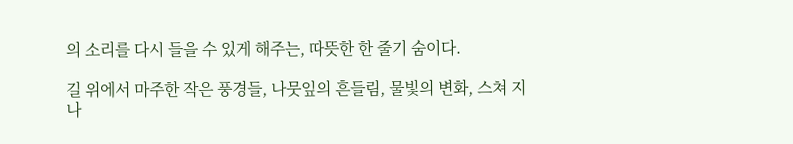의 소리를 다시 들을 수 있게 해주는, 따뜻한 한 줄기 숨이다.

길 위에서 마주한 작은 풍경들, 나뭇잎의 흔들림, 물빛의 변화, 스쳐 지나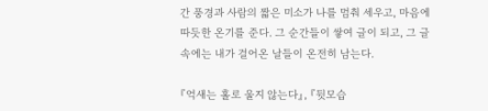간 풍경과 사람의 짧은 미소가 나를 멈춰 세우고, 마음에 따듯한 온기를 준다. 그 순간들이 쌓여 글이 되고, 그 글 속에는 내가 걸어온 날들이 온전히 남는다.

『억새는 홀로 울지 않는다』, 『뒷모습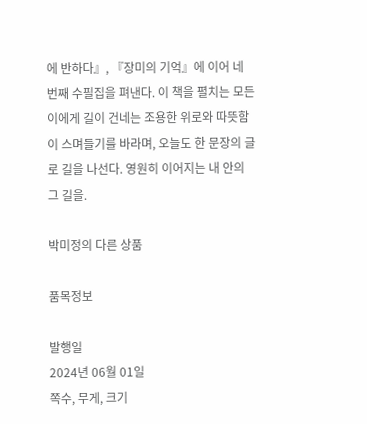에 반하다』, 『장미의 기억』에 이어 네 번째 수필집을 펴낸다. 이 책을 펼치는 모든 이에게 길이 건네는 조용한 위로와 따뜻함이 스며들기를 바라며, 오늘도 한 문장의 글로 길을 나선다. 영원히 이어지는 내 안의 그 길을.

박미정의 다른 상품

품목정보

발행일
2024년 06월 01일
쪽수, 무게, 크기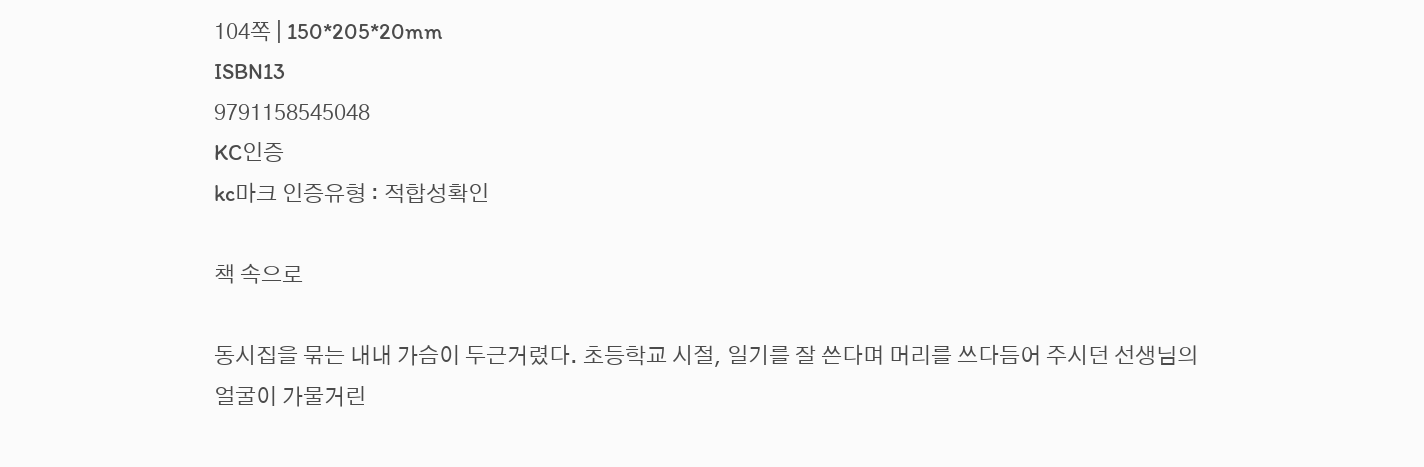104쪽 | 150*205*20mm
ISBN13
9791158545048
KC인증
kc마크 인증유형 : 적합성확인

책 속으로

동시집을 묶는 내내 가슴이 두근거렸다. 초등학교 시절, 일기를 잘 쓴다며 머리를 쓰다듬어 주시던 선생님의 얼굴이 가물거린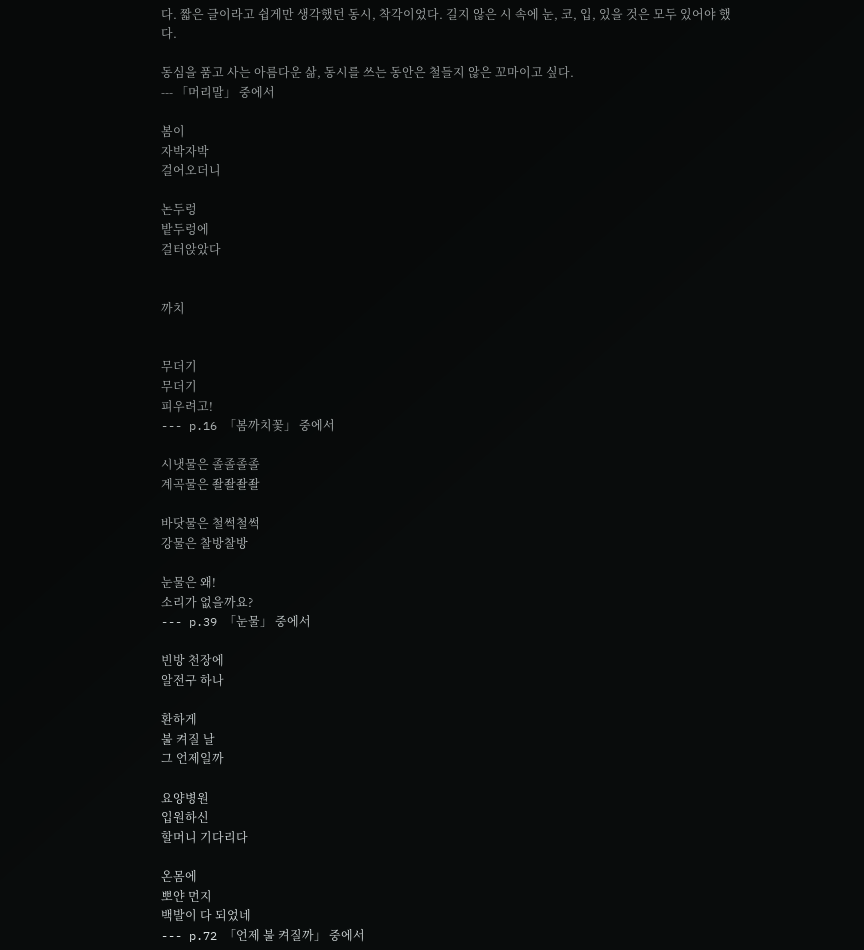다. 짧은 글이라고 쉽게만 생각했던 동시, 착각이었다. 길지 않은 시 속에 눈, 코, 입, 있을 것은 모두 있어야 했다.

동심을 품고 사는 아름다운 삶, 동시를 쓰는 동안은 철들지 않은 꼬마이고 싶다.
--- 「머리말」 중에서

봄이
자박자박
걸어오더니

논두렁
밭두렁에
걸터앉았다


까치


무더기
무더기
피우려고!
--- p.16 「봄까치꽃」 중에서

시냇물은 졸졸졸졸
계곡물은 좔좔좔좔

바닷물은 철썩철썩
강물은 찰방찰방

눈물은 왜!
소리가 없을까요?
--- p.39 「눈물」 중에서

빈방 천장에
알전구 하나

환하게
불 켜질 날
그 언제일까

요양병원
입원하신
할머니 기다리다

온몸에
뽀얀 먼지
백발이 다 되었네
--- p.72 「언제 불 켜질까」 중에서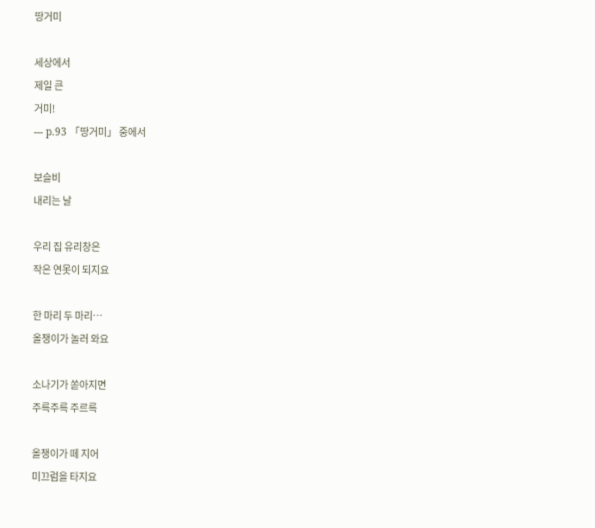땅거미

세상에서
제일 큰
거미!
--- p.93 「땅거미」 중에서

보슬비
내리는 날

우리 집 유리창은
작은 연못이 되지요

한 마리 두 마리…
올챙이가 놀러 와요

소나기가 쏟아지면
주륵주륵 주르륵

올챙이가 떼 지어
미끄럼을 타지요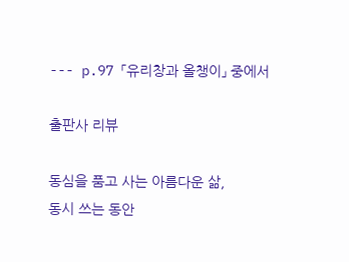--- p.97 「유리창과 올챙이」 중에서

출판사 리뷰

동심을 품고 사는 아름다운 삶,
동시 쓰는 동안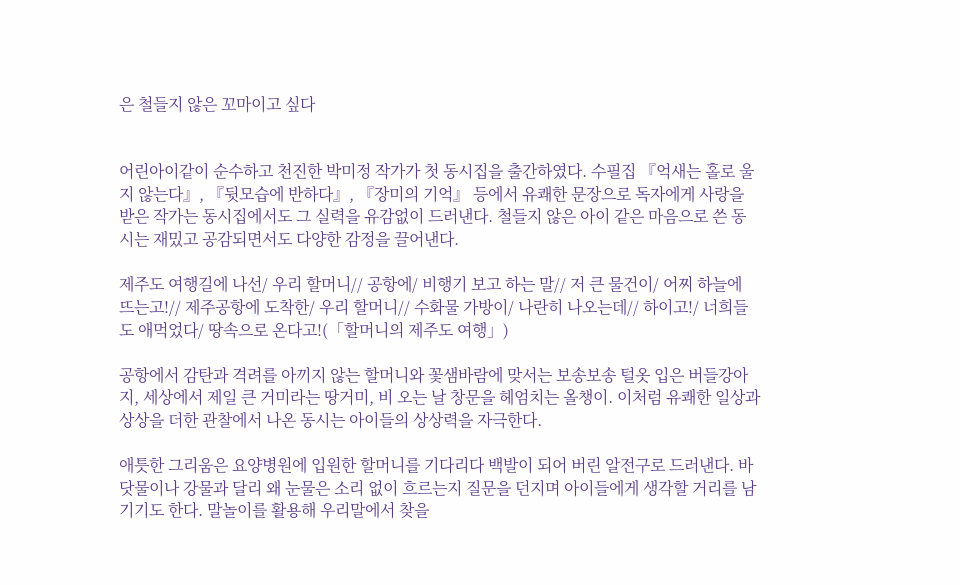은 철들지 않은 꼬마이고 싶다


어린아이같이 순수하고 천진한 박미정 작가가 첫 동시집을 출간하였다. 수필집 『억새는 홀로 울지 않는다』, 『뒷모습에 반하다』, 『장미의 기억』 등에서 유쾌한 문장으로 독자에게 사랑을 받은 작가는 동시집에서도 그 실력을 유감없이 드러낸다. 철들지 않은 아이 같은 마음으로 쓴 동시는 재밌고 공감되면서도 다양한 감정을 끌어낸다.

제주도 여행길에 나선/ 우리 할머니// 공항에/ 비행기 보고 하는 말// 저 큰 물건이/ 어찌 하늘에 뜨는고!// 제주공항에 도착한/ 우리 할머니// 수화물 가방이/ 나란히 나오는데// 하이고!/ 너희들도 애먹었다/ 땅속으로 온다고!(「할머니의 제주도 여행」)

공항에서 감탄과 격려를 아끼지 않는 할머니와 꽃샘바람에 맞서는 보송보송 털옷 입은 버들강아지, 세상에서 제일 큰 거미라는 땅거미, 비 오는 날 창문을 헤엄치는 올챙이. 이처럼 유쾌한 일상과 상상을 더한 관찰에서 나온 동시는 아이들의 상상력을 자극한다.

애틋한 그리움은 요양병원에 입원한 할머니를 기다리다 백발이 되어 버린 알전구로 드러낸다. 바닷물이나 강물과 달리 왜 눈물은 소리 없이 흐르는지 질문을 던지며 아이들에게 생각할 거리를 남기기도 한다. 말놀이를 활용해 우리말에서 찾을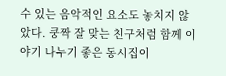수 있는 음악적인 요소도 놓치지 않았다. 쿵짝 잘 맞는 친구처럼 함께 이야기 나누기 좋은 동시집이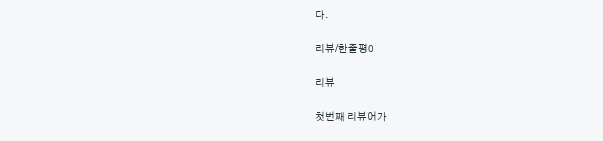다.

리뷰/한줄평0

리뷰

첫번째 리뷰어가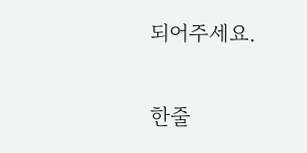되어주세요.

한줄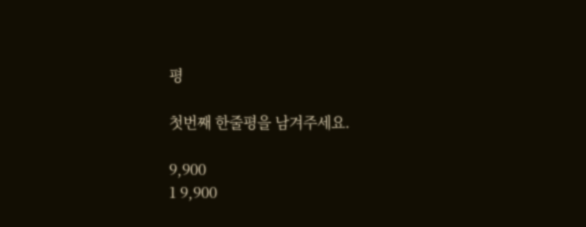평

첫번째 한줄평을 남겨주세요.

9,900
1 9,900